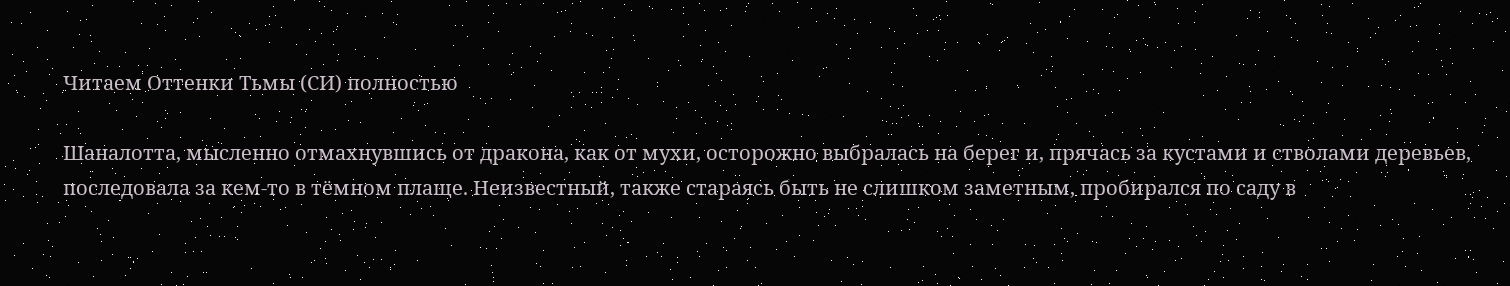Читаем Оттенки Тьмы (СИ) полностью

Шаналотта, мысленно отмахнувшись от дракона, как от мухи, осторожно выбралась на берег и, прячась за кустами и стволами деревьев, последовала за кем-то в тёмном плаще. Неизвестный, также стараясь быть не слишком заметным, пробирался по саду в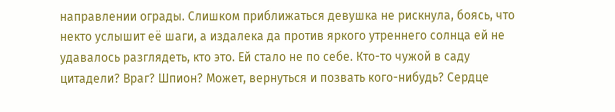направлении ограды. Слишком приближаться девушка не рискнула, боясь, что некто услышит её шаги, а издалека да против яркого утреннего солнца ей не удавалось разглядеть, кто это. Ей стало не по себе. Кто-то чужой в саду цитадели? Враг? Шпион? Может, вернуться и позвать кого-нибудь? Сердце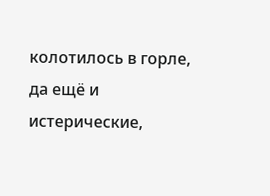колотилось в горле, да ещё и истерические,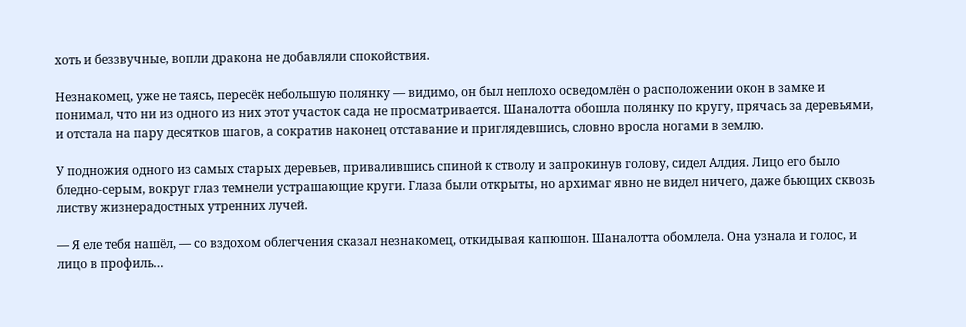хоть и беззвучные, вопли дракона не добавляли спокойствия.

Незнакомец, уже не таясь, пересёк небольшую полянку — видимо, он был неплохо осведомлён о расположении окон в замке и понимал, что ни из одного из них этот участок сада не просматривается. Шаналотта обошла полянку по кругу, прячась за деревьями, и отстала на пару десятков шагов, а сократив наконец отставание и приглядевшись, словно вросла ногами в землю.

У подножия одного из самых старых деревьев, привалившись спиной к стволу и запрокинув голову, сидел Алдия. Лицо его было бледно-серым, вокруг глаз темнели устрашающие круги. Глаза были открыты, но архимаг явно не видел ничего, даже бьющих сквозь листву жизнерадостных утренних лучей.

— Я еле тебя нашёл, — со вздохом облегчения сказал незнакомец, откидывая капюшон. Шаналотта обомлела. Она узнала и голос, и лицо в профиль…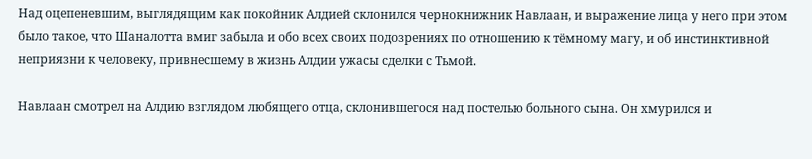Над оцепеневшим, выглядящим как покойник Алдией склонился чернокнижник Навлаан, и выражение лица у него при этом было такое, что Шаналотта вмиг забыла и обо всех своих подозрениях по отношению к тёмному магу, и об инстинктивной неприязни к человеку, привнесшему в жизнь Алдии ужасы сделки с Тьмой.

Навлаан смотрел на Алдию взглядом любящего отца, склонившегося над постелью больного сына. Он хмурился и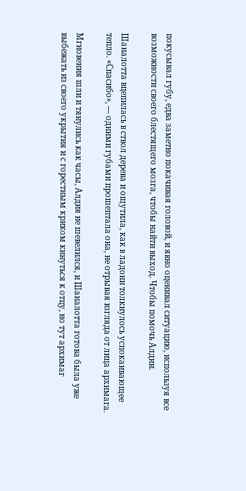покусывал губу, едва заметно покачивая головой, и явно оценивал ситуацию, используя все возможности своего блестящего мозга, чтобы найти выход. Чтобы помочь Алдии.

Шаналотта вцепилась в ствол дерева и ощутила, как в ладони толкнулось успокаивающее тепло. «Спасибо», — одними губами прошептала она, не отрывая взгляда от лица архимага.

Мгновения шли и тянулись как часы, Алдия не шевелился, и Шаналотта готова была уже выбежать из своего укрытия и с горестным криком кинуться к отцу, но тут архимаг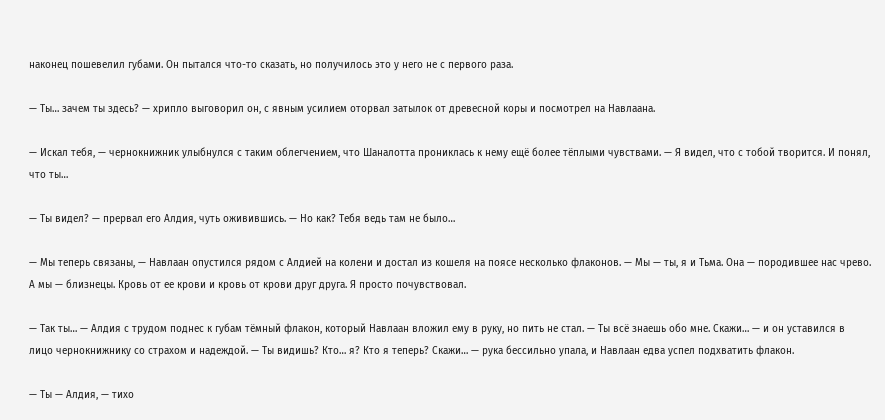наконец пошевелил губами. Он пытался что-то сказать, но получилось это у него не с первого раза.

— Ты… зачем ты здесь? — хрипло выговорил он, с явным усилием оторвал затылок от древесной коры и посмотрел на Навлаана.

— Искал тебя, — чернокнижник улыбнулся с таким облегчением, что Шаналотта прониклась к нему ещё более тёплыми чувствами. — Я видел, что с тобой творится. И понял, что ты…

— Ты видел? — прервал его Алдия, чуть оживившись. — Но как? Тебя ведь там не было…

— Мы теперь связаны, — Навлаан опустился рядом с Алдией на колени и достал из кошеля на поясе несколько флаконов. — Мы — ты, я и Тьма. Она — породившее нас чрево. А мы — близнецы. Кровь от ее крови и кровь от крови друг друга. Я просто почувствовал.

— Так ты… — Алдия с трудом поднес к губам тёмный флакон, который Навлаан вложил ему в руку, но пить не стал. — Ты всё знаешь обо мне. Скажи… — и он уставился в лицо чернокнижнику со страхом и надеждой. — Ты видишь? Кто… я? Кто я теперь? Скажи… — рука бессильно упала, и Навлаан едва успел подхватить флакон.

— Ты — Алдия, — тихо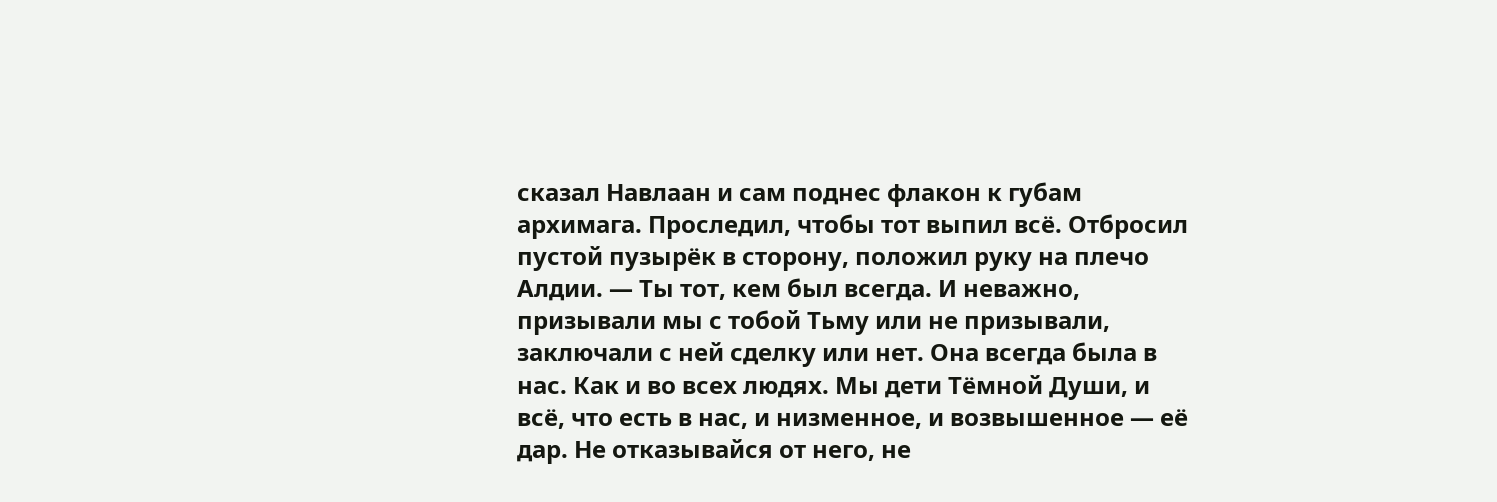сказал Навлаан и сам поднес флакон к губам архимага. Проследил, чтобы тот выпил всё. Отбросил пустой пузырёк в сторону, положил руку на плечо Алдии. — Ты тот, кем был всегда. И неважно, призывали мы с тобой Тьму или не призывали, заключали с ней сделку или нет. Она всегда была в нас. Как и во всех людях. Мы дети Тёмной Души, и всё, что есть в нас, и низменное, и возвышенное — её дар. Не отказывайся от него, не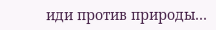иди против природы…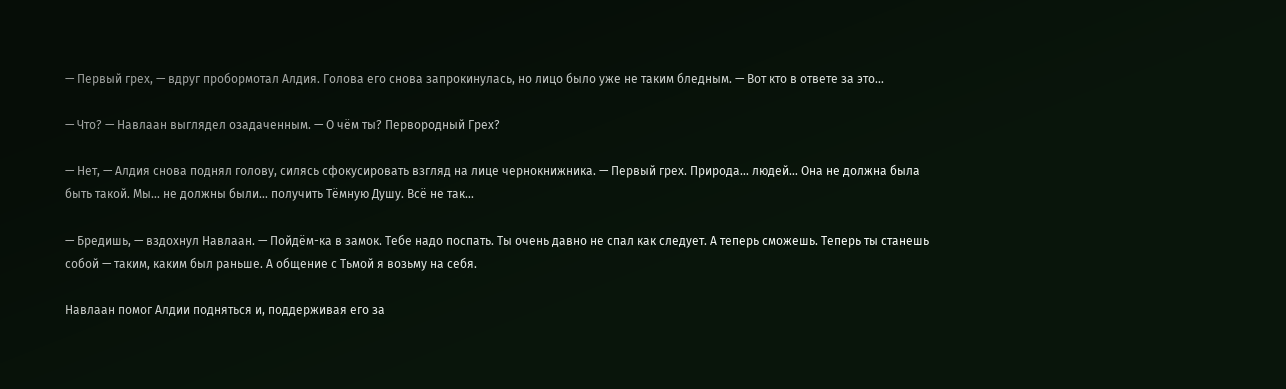— Первый грех, — вдруг пробормотал Алдия. Голова его снова запрокинулась, но лицо было уже не таким бледным. — Вот кто в ответе за это…

— Что? — Навлаан выглядел озадаченным. — О чём ты? Первородный Грех?

— Нет, — Алдия снова поднял голову, силясь сфокусировать взгляд на лице чернокнижника. — Первый грех. Природа… людей… Она не должна была быть такой. Мы… не должны были… получить Тёмную Душу. Всё не так…

— Бредишь, — вздохнул Навлаан. — Пойдём-ка в замок. Тебе надо поспать. Ты очень давно не спал как следует. А теперь сможешь. Теперь ты станешь собой — таким, каким был раньше. А общение с Тьмой я возьму на себя.

Навлаан помог Алдии подняться и, поддерживая его за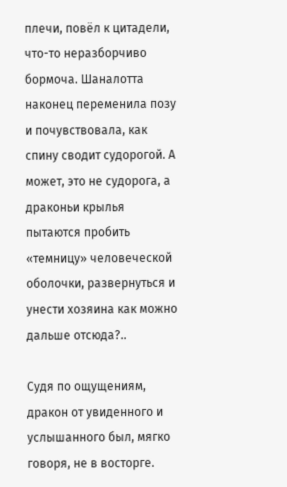плечи, повёл к цитадели, что-то неразборчиво бормоча. Шаналотта наконец переменила позу и почувствовала, как спину сводит судорогой. А может, это не судорога, а драконьи крылья пытаются пробить «темницу» человеческой оболочки, развернуться и унести хозяина как можно дальше отсюда?..

Судя по ощущениям, дракон от увиденного и услышанного был, мягко говоря, не в восторге.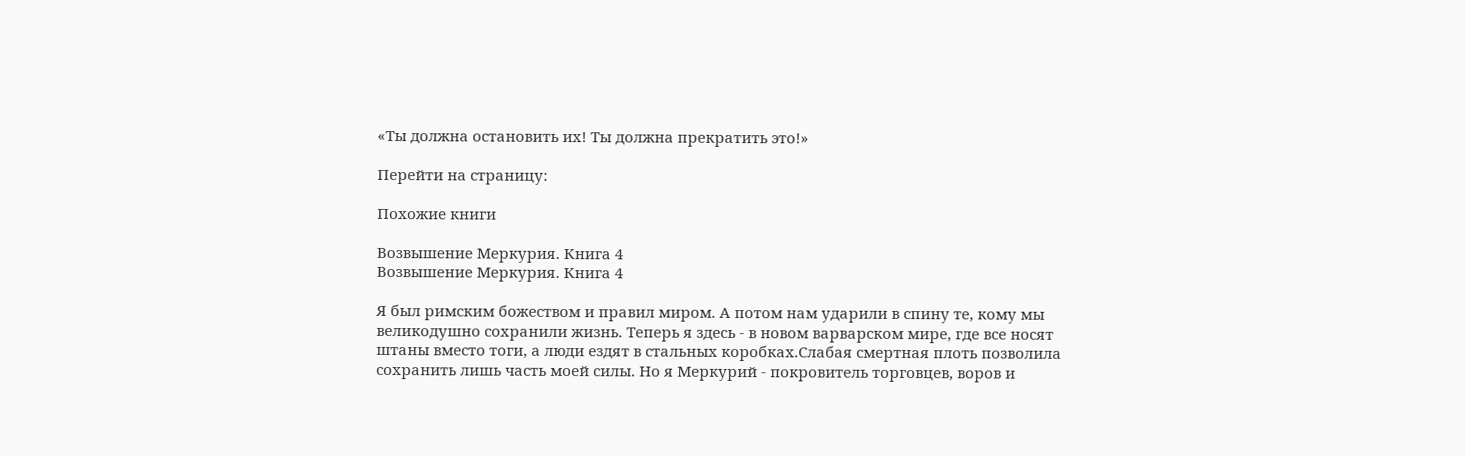«Ты должна остановить их! Ты должна прекратить это!»

Перейти на страницу:

Похожие книги

Возвышение Меркурия. Книга 4
Возвышение Меркурия. Книга 4

Я был римским божеством и правил миром. А потом нам ударили в спину те, кому мы великодушно сохранили жизнь. Теперь я здесь - в новом варварском мире, где все носят штаны вместо тоги, а люди ездят в стальных коробках.Слабая смертная плоть позволила сохранить лишь часть моей силы. Но я Меркурий - покровитель торговцев, воров и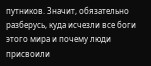путников. Значит, обязательно разберусь, куда исчезли все боги этого мира и почему люди присвоили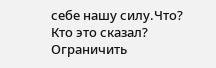себе нашу силу.Что? Кто это сказал? Ограничить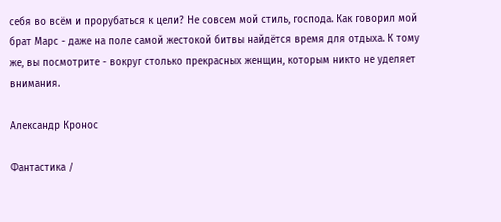себя во всём и прорубаться к цели? Не совсем мой стиль, господа. Как говорил мой брат Марс - даже на поле самой жестокой битвы найдётся время для отдыха. К тому же, вы посмотрите - вокруг столько прекрасных женщин, которым никто не уделяет внимания.

Александр Кронос

Фантастика /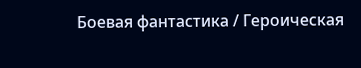Боевая фантастика / Героическая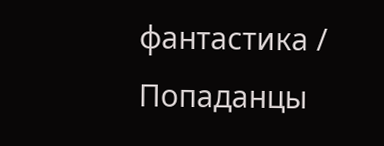фантастика / Попаданцы